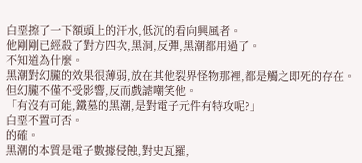白堊擦了一下額頭上的汗水,低沉的看向興風者。
他剛剛已經殺了對方四次,黑洞,反彈,黑潮都用過了。
不知道為什麼。
黑潮對幻朧的效果很薄弱,放在其他裂界怪物那裡,都是觸之即死的存在。
但幻朧不僅不受影響,反而戲謔嘲笑他。
「有沒有可能,鐵墓的黑潮,是對電子元件有特攻呢?」
白堊不置可否。
的確。
黑潮的本質是電子數據侵蝕,對史瓦羅,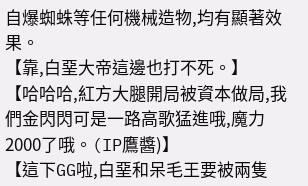自爆蜘蛛等任何機械造物,均有顯著效果。
【靠,白堊大帝這邊也打不死。】
【哈哈哈,紅方大腿開局被資本做局,我們金閃閃可是一路高歌猛進哦,魔力2000了哦。(IP鷹醬)】
【這下GG啦,白堊和呆毛王要被兩隻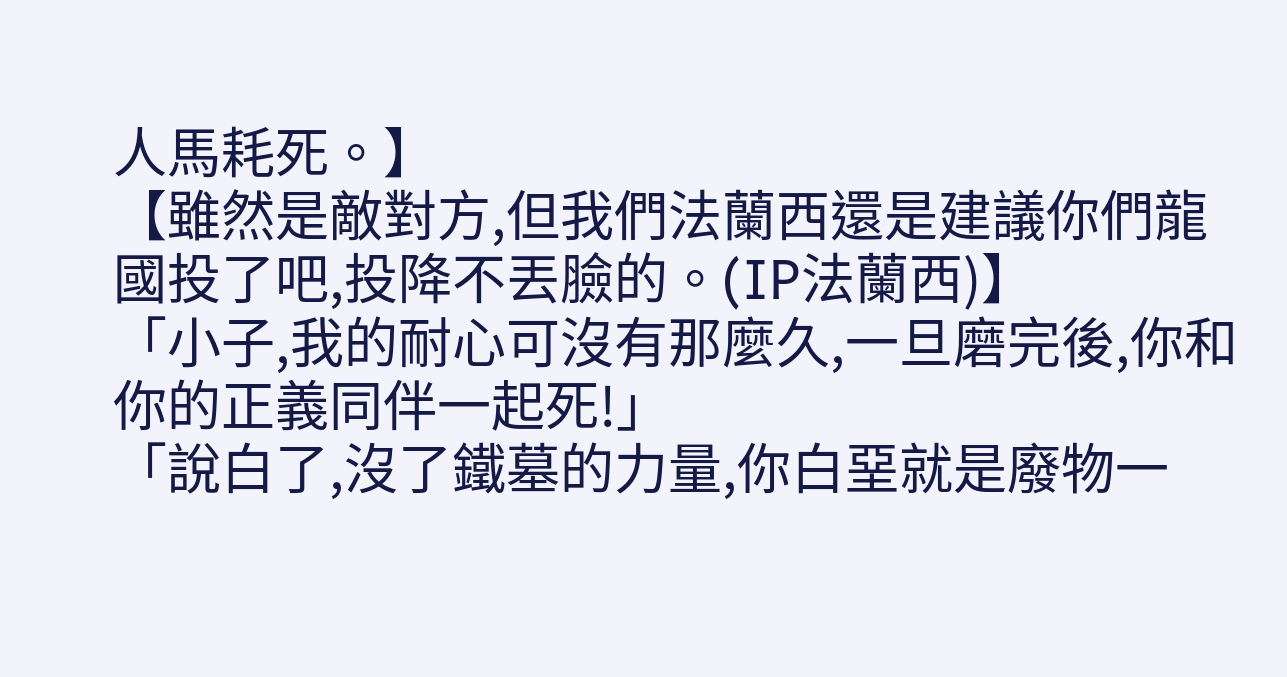人馬耗死。】
【雖然是敵對方,但我們法蘭西還是建議你們龍國投了吧,投降不丟臉的。(IP法蘭西)】
「小子,我的耐心可沒有那麼久,一旦磨完後,你和你的正義同伴一起死!」
「說白了,沒了鐵墓的力量,你白堊就是廢物一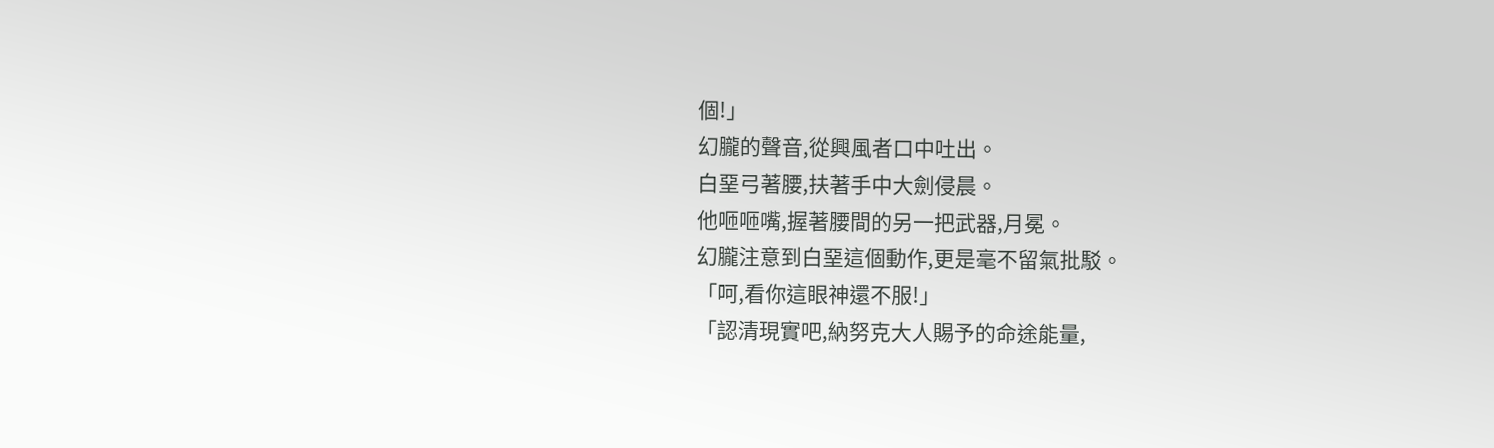個!」
幻朧的聲音,從興風者口中吐出。
白堊弓著腰,扶著手中大劍侵晨。
他咂咂嘴,握著腰間的另一把武器,月冕。
幻朧注意到白堊這個動作,更是毫不留氣批駁。
「呵,看你這眼神還不服!」
「認清現實吧,納努克大人賜予的命途能量,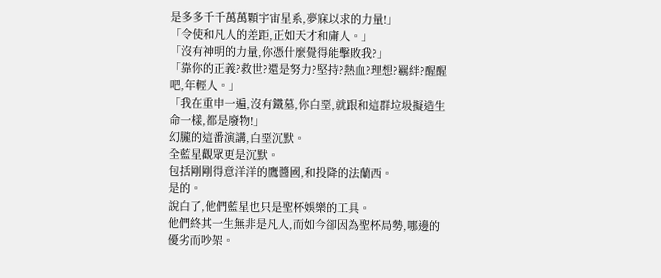是多多千千萬萬顆宇宙星系,夢寐以求的力量!」
「令使和凡人的差距,正如天才和庸人。」
「沒有神明的力量,你憑什麼覺得能擊敗我?」
「靠你的正義?救世?還是努力?堅持?熱血?理想?羈絆?醒醒吧,年輕人。」
「我在重申一遍,沒有鐵墓,你白堊,就跟和這群垃圾擬造生命一樣,都是廢物!」
幻朧的這番演講,白堊沉默。
全藍星觀眾更是沉默。
包括剛剛得意洋洋的鷹醬國,和投降的法蘭西。
是的。
說白了,他們藍星也只是聖杯娛樂的工具。
他們終其一生無非是凡人,而如今卻因為聖杯局勢,哪邊的優劣而吵架。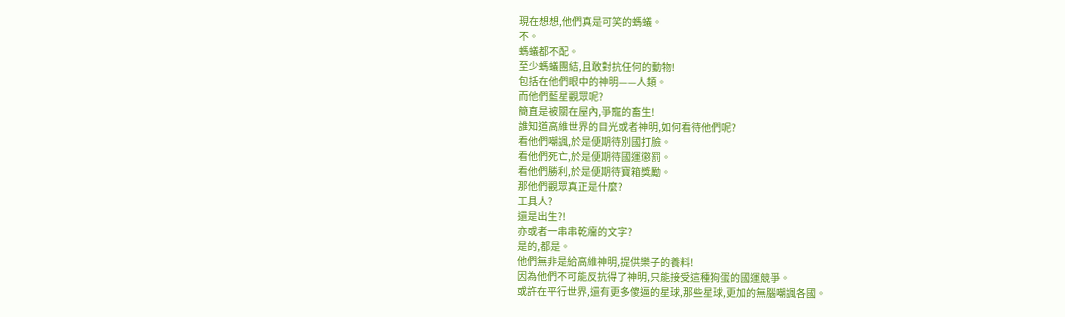現在想想,他們真是可笑的螞蟻。
不。
螞蟻都不配。
至少螞蟻團結,且敢對抗任何的動物!
包括在他們眼中的神明——人類。
而他們藍星觀眾呢?
簡直是被關在屋內,爭寵的畜生!
誰知道高維世界的目光或者神明,如何看待他們呢?
看他們嘲諷,於是便期待別國打臉。
看他們死亡,於是便期待國運懲罰。
看他們勝利,於是便期待寶箱獎勵。
那他們觀眾真正是什麼?
工具人?
還是出生?!
亦或者一串串乾癟的文字?
是的,都是。
他們無非是給高維神明,提供樂子的養料!
因為他們不可能反抗得了神明,只能接受這種狗蛋的國運競爭。
或許在平行世界,還有更多傻逼的星球,那些星球,更加的無腦嘲諷各國。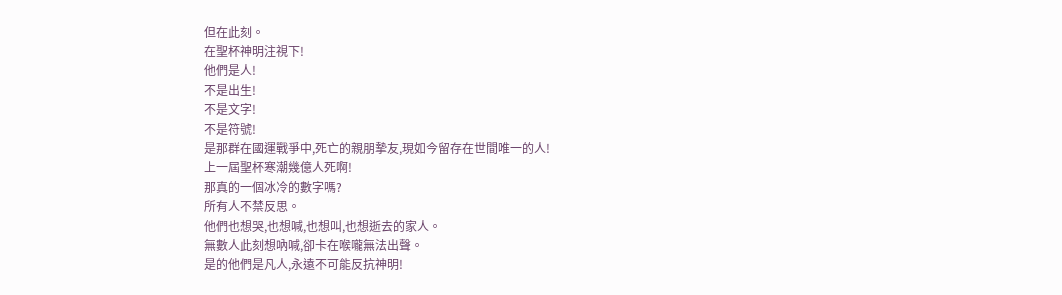但在此刻。
在聖杯神明注視下!
他們是人!
不是出生!
不是文字!
不是符號!
是那群在國運戰爭中,死亡的親朋摯友,現如今留存在世間唯一的人!
上一屆聖杯寒潮幾億人死啊!
那真的一個冰冷的數字嗎?
所有人不禁反思。
他們也想哭,也想喊,也想叫,也想逝去的家人。
無數人此刻想吶喊,卻卡在喉嚨無法出聲。
是的他們是凡人,永遠不可能反抗神明!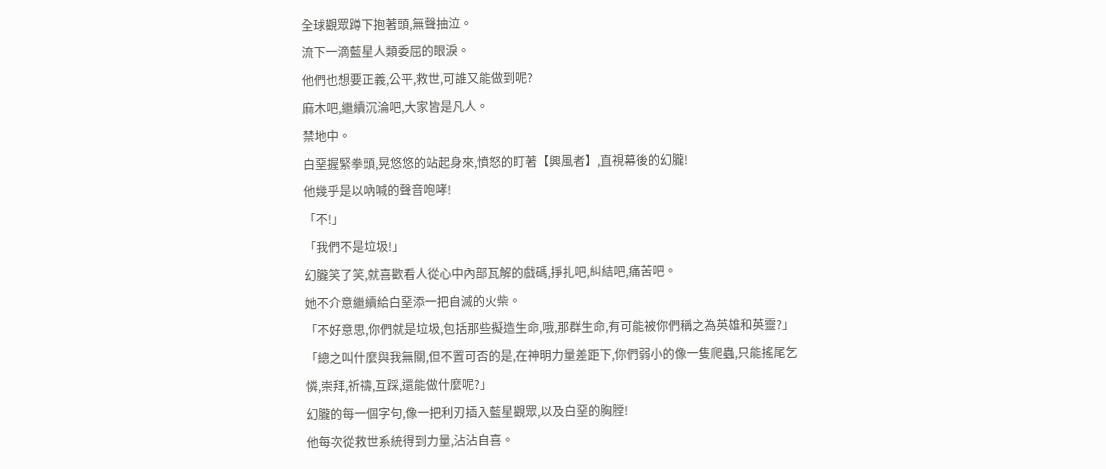全球觀眾蹲下抱著頭,無聲抽泣。
流下一滴藍星人類委屈的眼淚。
他們也想要正義,公平,救世,可誰又能做到呢?
麻木吧,繼續沉淪吧,大家皆是凡人。
禁地中。
白堊握緊拳頭,晃悠悠的站起身來,憤怒的盯著【興風者】,直視幕後的幻朧!
他幾乎是以吶喊的聲音咆哮!
「不!」
「我們不是垃圾!」
幻朧笑了笑,就喜歡看人從心中內部瓦解的戲碼,掙扎吧,糾結吧,痛苦吧。
她不介意繼續給白堊添一把自滅的火柴。
「不好意思,你們就是垃圾,包括那些擬造生命,哦,那群生命,有可能被你們稱之為英雄和英靈?」
「總之叫什麼與我無關,但不置可否的是,在神明力量差距下,你們弱小的像一隻爬蟲,只能搖尾乞憐,崇拜,祈禱,互踩,還能做什麼呢?」
幻朧的每一個字句,像一把利刃插入藍星觀眾,以及白堊的胸膛!
他每次從救世系統得到力量,沾沾自喜。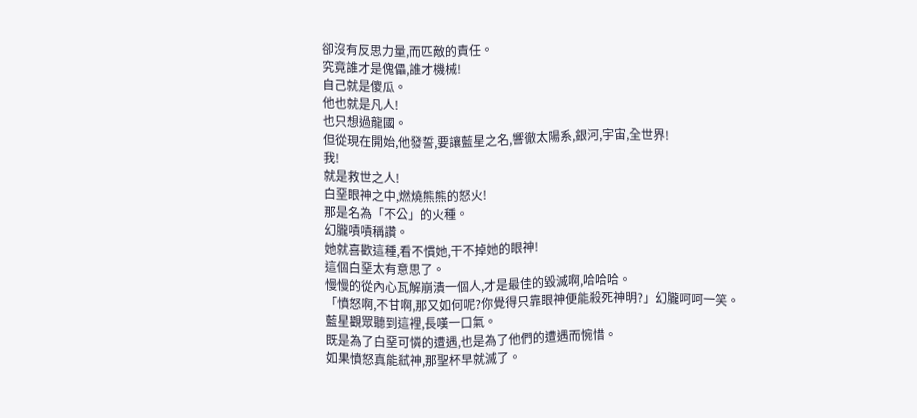卻沒有反思力量,而匹敵的責任。
究竟誰才是傀儡,誰才機械!
自己就是傻瓜。
他也就是凡人!
也只想過龍國。
但從現在開始,他發誓,要讓藍星之名,響徹太陽系,銀河,宇宙,全世界!
我!
就是救世之人!
白堊眼神之中,燃燒熊熊的怒火!
那是名為「不公」的火種。
幻朧嘖嘖稱讚。
她就喜歡這種,看不慣她,干不掉她的眼神!
這個白堊太有意思了。
慢慢的從內心瓦解崩潰一個人,才是最佳的毀滅啊,哈哈哈。
「憤怒啊,不甘啊,那又如何呢?你覺得只靠眼神便能殺死神明?」幻朧呵呵一笑。
藍星觀眾聽到這裡,長嘆一口氣。
既是為了白堊可憐的遭遇,也是為了他們的遭遇而惋惜。
如果憤怒真能弒神,那聖杯早就滅了。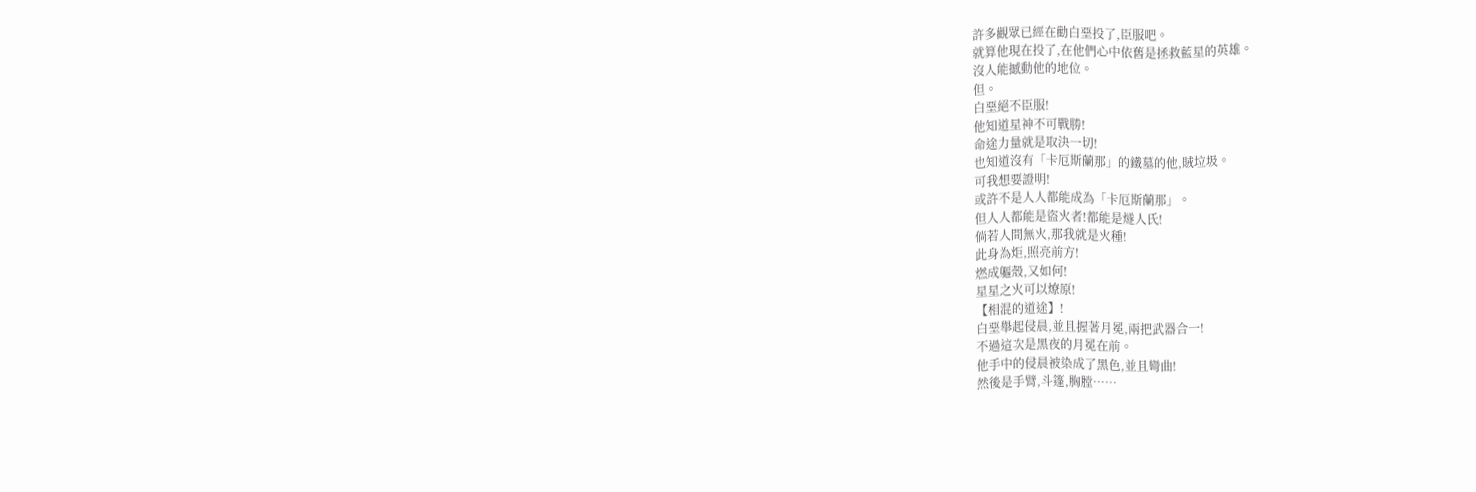許多觀眾已經在勸白堊投了,臣服吧。
就算他現在投了,在他們心中依舊是拯救藍星的英雄。
沒人能撼動他的地位。
但。
白堊絕不臣服!
他知道星神不可戰勝!
命途力量就是取決一切!
也知道沒有「卡厄斯蘭那」的鐵墓的他,賊垃圾。
可我想要證明!
或許不是人人都能成為「卡厄斯蘭那」。
但人人都能是盜火者!都能是燧人氏!
倘若人間無火,那我就是火種!
此身為炬,照亮前方!
燃成軀殼,又如何!
星星之火可以燎原!
【相混的道途】!
白堊舉起侵晨,並且握著月冕,兩把武器合一!
不過這次是黑夜的月冕在前。
他手中的侵晨被染成了黑色,並且彎曲!
然後是手臂,斗篷,胸膛……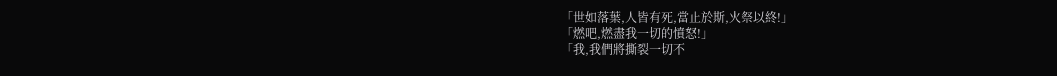「世如落葉,人皆有死,當止於斯,火祭以終!」
「燃吧,燃盡我一切的憤怒!」
「我,我們將撕裂一切不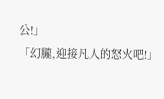公!」
「幻朧,迎接凡人的怒火吧!」